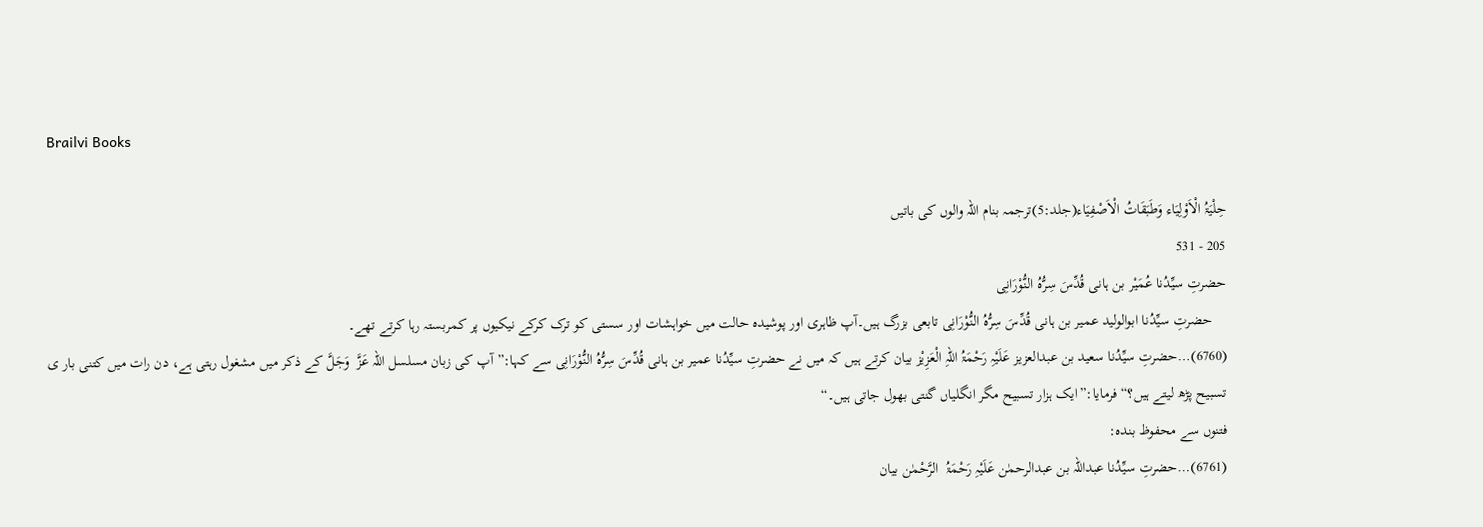Brailvi Books

حِلْیَۃُ الْاَوْلِیَاء وَطَبَقَاتُ الْاَصْفِیَاء(جلد:5)ترجمہ بنام اللہ والوں کی باتیں
205 - 531
حضرتِ سیِّدُنا عُمَیْر بن ہانی قُدِّسَ سِرُّہُ النُّوْرَانِی
    حضرتِ سیِّدُنا ابوالولید عمیر بن ہانی قُدِّسَ سِرُّہُ النُّوْرَانِی تابعی بزرگ ہیں۔آپ ظاہری اور پوشیدہ حالت میں خواہشات اور سستی کو ترک کرکے نیکیوں پر کمربستہ رہا کرتے تھے۔
(6760)…حضرتِ سیِّدُنا سعید بن عبدالعزیز عَلَیْہِ رَحْمَۃُ اللہِ الْعَزِیْز بیان کرتے ہیں کہ میں نے حضرتِ سیِّدُنا عمیر بن ہانی قُدِّسَ سِرُّہُ النُّوْرَانِی سے کہا:”آپ کی زبان مسلسل اللہ عَزَّ  وَجَلَّ کے ذکر میں مشغول رہتی ہے، دن رات میں کتنی بار ی تسبیح پڑھ لیتے ہیں؟“ فرمایا:”ایک ہزار تسبیح مگر انگلیاں گنتی بھول جاتی ہیں۔“
فتنوں سے محفوظ بندہ:
(6761)…حضرتِ سیِّدُنا عبداللہ بن عبدالرحمٰن عَلَیْہِ رَحْمَۃُ  الرَّحْمٰن بیان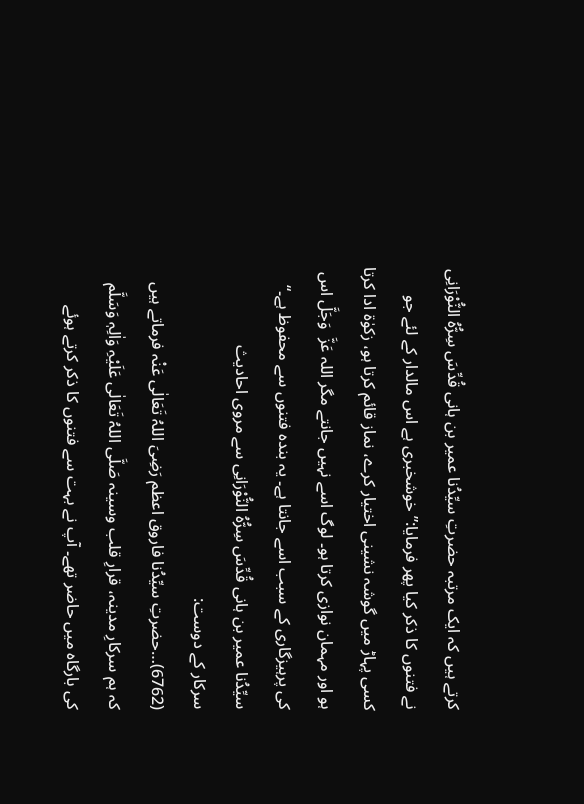کرتے ہیں کہ ایک مرتبہ حضرتِ سیِّدُنا عمیر بن ہانی قُدِّسَ سِرُّہُ النُّوْرَانِی نے فتنوں کا ذکر کیا پھر فرمایا:”خوشخبری ہے اس مالدار کے لئے جو کسی پہاڑ میں گوشہ نشینی اختیار کرے، نماز قائم کرتا ہو، زکوٰۃ ادا کرتا ہو اور مہمان نوازی کرتا ہو۔ لوگ اسے نہیں جانتے مگر اللہ عَزَّ  وَجَلَّ اس کی پرہیزگاری کے سبب اسے جانتا ہے۔ یہ بندہ فتنوں سے محفوظ ہے۔“
سیِّدُنا عمیر بن ہانی قُدِّسَ سِرُّہُ النُّوْرَانِی سے مروی احادیث
سرکار کے دوست:
(6762)…حضرتِ سیِّدُنا فاروق اعظم رَضِیَ اللہُ تَعَالٰی عَنْہ فرماتے ہیں کہ ہم سرکارِ مدینہ، قرارِ قلب وسینہ صَلَّی اللہُ تَعَالٰی عَلَیْہِ وَاٰلِہٖ وَسَلَّم کی بارگاہ میں حاضر تھے۔ آپ نے بہت سے فتنوں کا ذکر کرتے ہوئے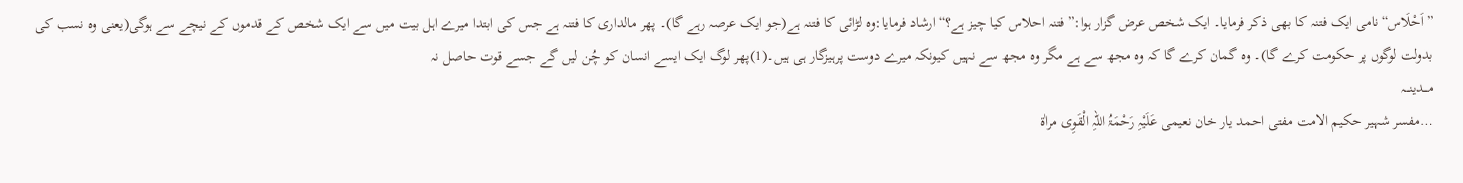”اَحْلَاس“نامی ایک فتنہ کا بھی ذکر فرمایا۔ ایک شخص عرض گزار ہوا:”فتنہ احلاس کیا چیز ہے؟“ارشاد فرمایا:وہ لڑائی کا فتنہ ہے(جو ایک عرصہ رہے گا)۔ پھر مالداری کا فتنہ ہے جس کی ابتدا میرے اہل بیت میں سے ایک شخص کے قدموں کے نیچے سے ہوگی(یعنی وہ نسب کی بدولت لوگوں پر حکومت کرے گا)۔ وہ گمان کرے گا کہ وہ مجھ سے ہے مگر وہ مجھ سے نہیں کیونکہ میرے دوست پرہیزگار ہی ہیں۔(1)پھر لوگ ایک ایسے انسان کو چُن لیں گے جسے قوت حاصل نہ
مـــدینـــہ
…مفسر شہیر حکیم الامت مفتی احمد یار خان نعیمی عَلَیْہِ رَحْمَۃُ اللہِ الْقَوِی مراٰۃ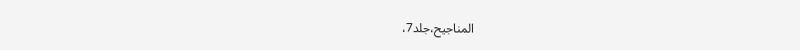المناجیح،جلد7،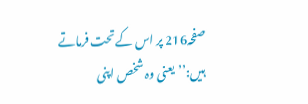صفحہ216 پر اس کے تحت فرماتے ہیں:’’یعنی وہ شخص اپنی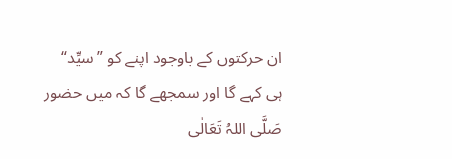ان حرکتوں کے باوجود اپنے کو ”سیِّد“ ہی کہے گا اور سمجھے گا کہ میں حضور صَلَّی اللہُ تَعَالٰی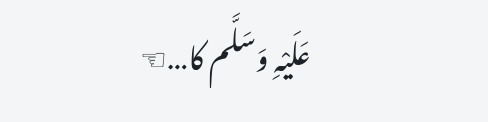عَلَیْہِ وَسَلَّم کا…☜